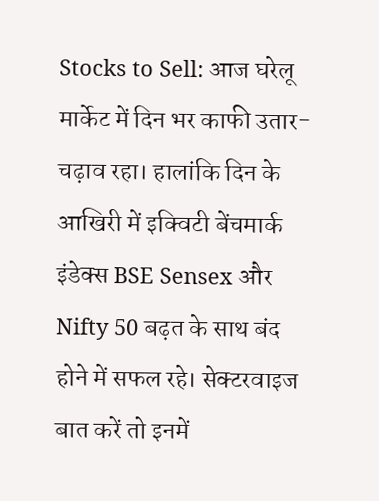Stocks to Sell: आज घरेलू मार्केट में दिन भर काफी उतार-चढ़ाव रहा। हालांकि दिन के आखिरी में इक्विटी बेंचमार्क इंडेक्स BSE Sensex और Nifty 50 बढ़त के साथ बंद होने में सफल रहे। सेक्टरवाइज बात करें तो इनमें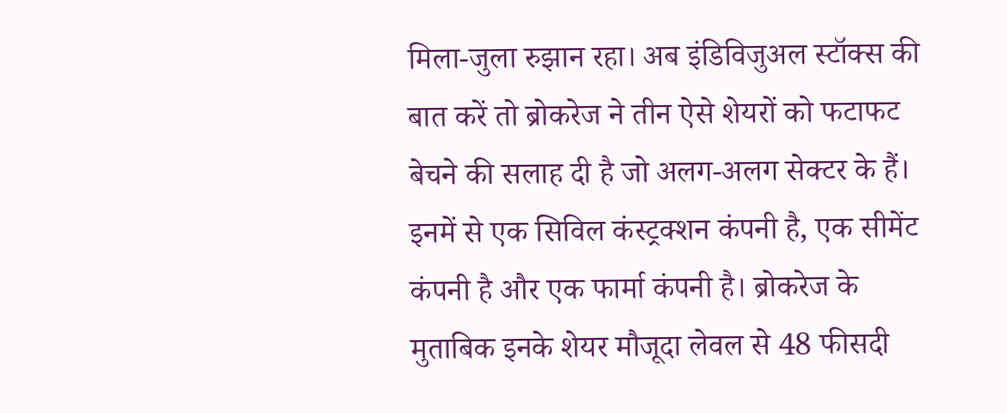मिला-जुला रुझान रहा। अब इंडिविजुअल स्टॉक्स की बात करें तो ब्रोकरेज ने तीन ऐसे शेयरों को फटाफट बेचने की सलाह दी है जो अलग-अलग सेक्टर के हैं। इनमें से एक सिविल कंस्ट्रक्शन कंपनी है, एक सीमेंट कंपनी है और एक फार्मा कंपनी है। ब्रोकरेज के मुताबिक इनके शेयर मौजूदा लेवल से 48 फीसदी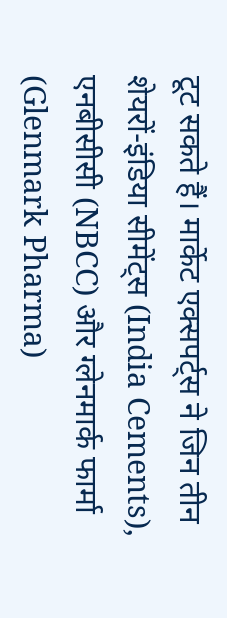टूट सकते हैं। मार्केट एक्सपर्ट्स ने जिन तीन शेयरों-इंडिया सीमेंट्स (India Cements), एनबीसीसी (NBCC) और ग्लेनमार्क फार्मा (Glenmark Pharma)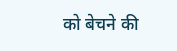को बेचने की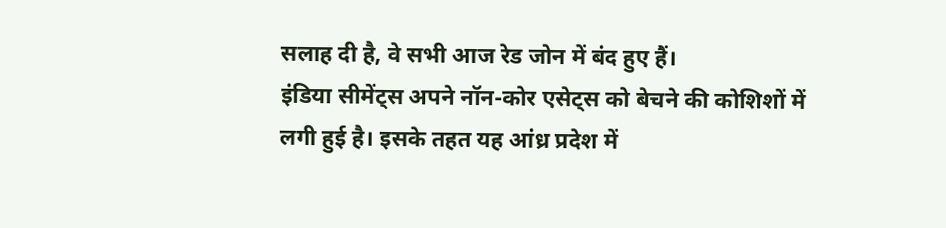सलाह दी है, वे सभी आज रेड जोन में बंद हुए हैं।
इंडिया सीमेंट्स अपने नॉन-कोर एसेट्स को बेचने की कोशिशों में लगी हुई है। इसके तहत यह आंध्र प्रदेश में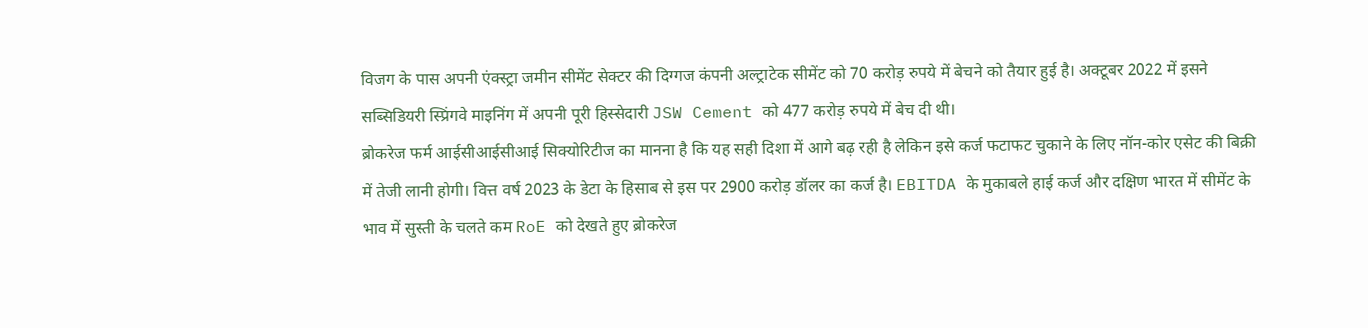विजग के पास अपनी एंक्स्ट्रा जमीन सीमेंट सेक्टर की दिग्गज कंपनी अल्ट्राटेक सीमेंट को 70 करोड़ रुपये में बेचने को तैयार हुई है। अक्टूबर 2022 में इसने सब्सिडियरी स्प्रिंगवे माइनिंग में अपनी पूरी हिस्सेदारी JSW Cement को 477 करोड़ रुपये में बेच दी थी।
ब्रोकरेज फर्म आईसीआईसीआई सिक्योरिटीज का मानना है कि यह सही दिशा में आगे बढ़ रही है लेकिन इसे कर्ज फटाफट चुकाने के लिए नॉन-कोर एसेट की बिक्री में तेजी लानी होगी। वित्त वर्ष 2023 के डेटा के हिसाब से इस पर 2900 करोड़ डॉलर का कर्ज है। EBITDA के मुकाबले हाई कर्ज और दक्षिण भारत में सीमेंट के भाव में सुस्ती के चलते कम RoE को देखते हुए ब्रोकरेज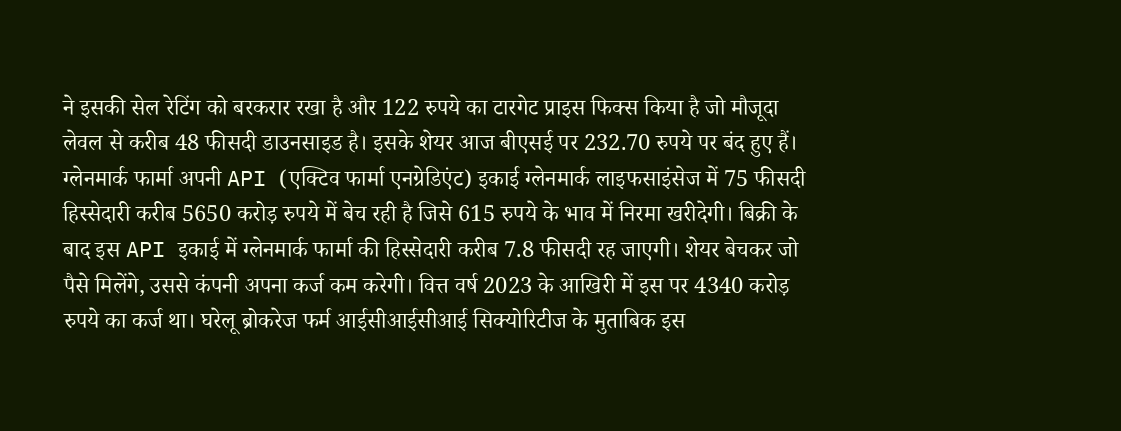ने इसकी सेल रेटिंग को बरकरार रखा है और 122 रुपये का टारगेट प्राइस फिक्स किया है जो मौजूदा लेवल से करीब 48 फीसदी डाउनसाइड है। इसके शेयर आज बीएसई पर 232.70 रुपये पर बंद हुए हैं।
ग्लेनमार्क फार्मा अपनी API (एक्टिव फार्मा एनग्रेडिएंट) इकाई ग्लेनमार्क लाइफसाइंसेज में 75 फीसदी हिस्सेदारी करीब 5650 करोड़ रुपये में बेच रही है जिसे 615 रुपये के भाव में निरमा खरीदेगी। बिक्री के बाद इस API इकाई में ग्लेनमार्क फार्मा की हिस्सेदारी करीब 7.8 फीसदी रह जाएगी। शेयर बेचकर जो पैसे मिलेंगे, उससे कंपनी अपना कर्ज कम करेगी। वित्त वर्ष 2023 के आखिरी में इस पर 4340 करोड़ रुपये का कर्ज था। घरेलू ब्रोकरेज फर्म आईसीआईसीआई सिक्योरिटीज के मुताबिक इस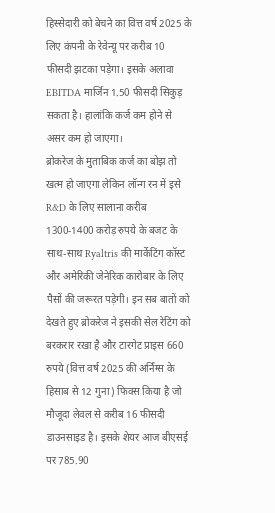हिस्सेदारी को बेचने का वित्त वर्ष 2025 के लिए कंपनी के रेवेन्यू पर करीब 10 फीसदी झटका पड़ेगा। इसके अलावा EBITDA मार्जिन 1.50 फीसदी सिकुड़ सकता है। हालांकि कर्ज कम होने से असर कम हो जाएगा।
ब्रोकरेज के मुताबिक कर्ज का बोझ तो खत्म हो जाएगा लेकिन लॉन्ग रन में इसे R&D के लिए सालाना करीब 1300-1400 करोड़ रुपये के बजट के साथ-साथ Ryaltris की मार्केटिंग कॉस्ट और अमेरिकी जेनेरिक कारोबार के लिए पैसों की जरूरत पड़ेगी। इन सब बातों को देखते हुए ब्रोकरेज ने इसकी सेल रेटिंग को बरकरार रखा है और टारगेट प्राइस 660 रुपये (वित्त वर्ष 2025 की अर्निंग्स के हिसाब से 12 गुना) फिक्स किया है जो मौजूदा लेवल से करीब 16 फीसदी डाउनसाइड है। इसके शेयर आज बीएसई पर 785.90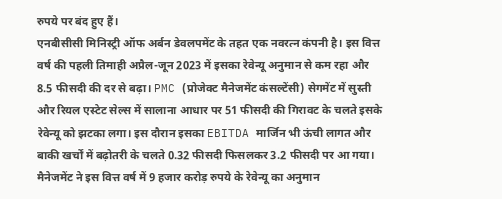रुपये पर बंद हुए हैं।
एनबीसीसी मिनिस्ट्री ऑफ अर्बन डेवलपमेंट के तहत एक नवरत्न कंपनी है। इस वित्त वर्ष की पहली तिमाही अप्रैल-जून 2023 में इसका रेवेन्यू अनुमान से कम रहा और 8.5 फीसदी की दर से बढ़ा। PMC (प्रोजेक्ट मैनेजमेंट कंसल्टेंसी) सेगमेंट में सुस्ती और रियल एस्टेट सेल्स में सालाना आधार पर 51 फीसदी की गिरावट के चलते इसके रेवेन्यू को झटका लगा। इस दौरान इसका EBITDA मार्जिन भी ऊंची लागत और बाकी खर्चों में बढ़ोतरी के चलते 0.32 फीसदी फिसलकर 3.2 फीसदी पर आ गया।
मैनेजमेंट ने इस वित्त वर्ष में 9 हजार करोड़ रुपये के रेवेन्यू का अनुमान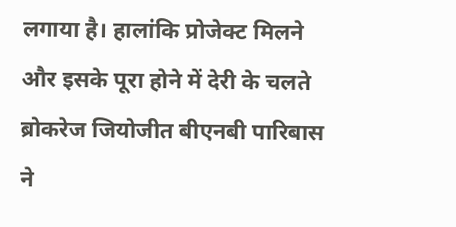लगाया है। हालांकि प्रोजेक्ट मिलने और इसके पूरा होने में देरी के चलते ब्रोकरेज जियोजीत बीएनबी पारिबास ने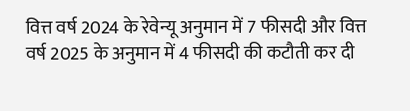वित्त वर्ष 2024 के रेवेन्यू अनुमान में 7 फीसदी और वित्त वर्ष 2025 के अनुमान में 4 फीसदी की कटौती कर दी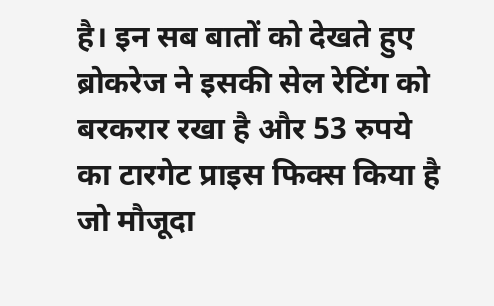है। इन सब बातों को देखते हुए ब्रोकरेज ने इसकी सेल रेटिंग को बरकरार रखा है और 53 रुपये का टारगेट प्राइस फिक्स किया है जो मौजूदा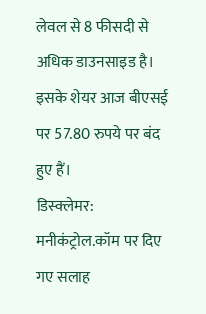लेवल से 8 फीसदी से अधिक डाउनसाइड है। इसके शेयर आज बीएसई पर 57.80 रुपये पर बंद हुए हैं।
डिस्क्लेमर: मनीकंट्रोल.कॉम पर दिए गए सलाह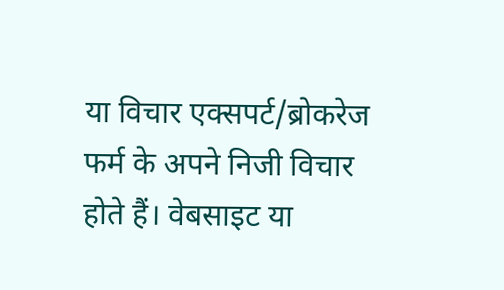या विचार एक्सपर्ट/ब्रोकरेज फर्म के अपने निजी विचार होते हैं। वेबसाइट या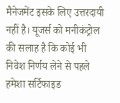मैनेजमेंट इसके लिए उत्तरदायी नहीं है। यूजर्स को मनीकंट्रोल की सलाह है कि कोई भी निवेश निर्णय लेने से पहले हमेशा सर्टिफाइड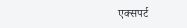एक्सपर्ट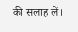की सलाह लें।